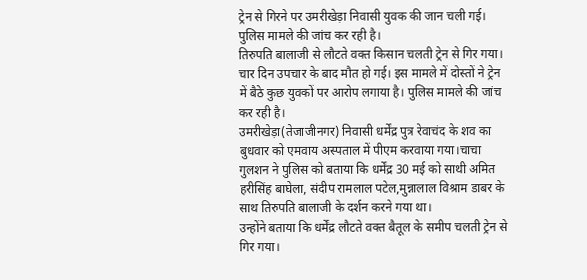ट्रेन से गिरने पर उमरीखेड़ा निवासी युवक की जान चली गई। पुलिस मामले की जांच कर रही है।
तिरुपति बालाजी से लौटते वक्त किसान चलती ट्रेन से गिर गया। चार दिन उपचार के बाद मौत हो गई। इस मामले में दोस्तों ने ट्रेन में बैठे कुछ युवकों पर आरोप लगाया है। पुलिस मामले की जांच कर रही है।
उमरीखेड़ा(तेजाजीनगर) निवासी धर्मेंद्र पुत्र रेवाचंद के शव का बुधवार को एमवाय अस्पताल में पीएम करवाया गया।चाचा गुलशन ने पुलिस को बताया कि धर्मेंद्र 30 मई को साथी अमित हरीसिंह बाघेला, संदीप रामलाल पटेल,मुन्नालाल विश्राम डाबर के साथ तिरुपति बालाजी के दर्शन करने गया था।
उन्होंने बताया कि धर्मेंद्र लौटते वक्त बैतूल के समीप चलती ट्रेन से गिर गया।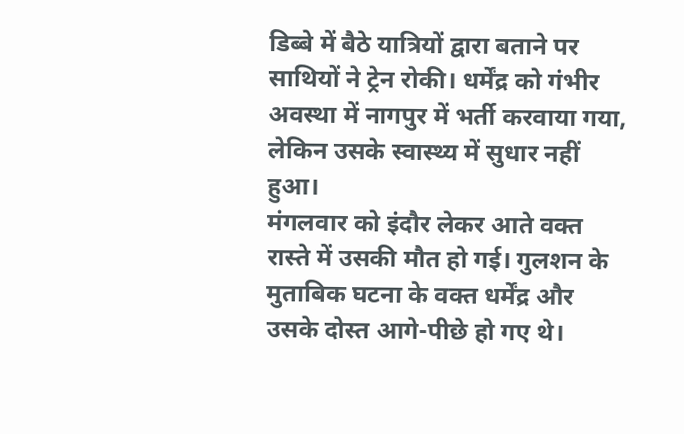डिब्बे में बैठे यात्रियों द्वारा बताने पर साथियों ने ट्रेन रोकी। धर्मेंद्र को गंभीर अवस्था में नागपुर में भर्ती करवाया गया, लेकिन उसके स्वास्थ्य में सुधार नहीं हुआ।
मंगलवार को इंदौर लेकर आते वक्त रास्ते में उसकी मौत हो गई। गुलशन के मुताबिक घटना के वक्त धर्मेंद्र और उसके दोस्त आगे-पीछे हो गए थे।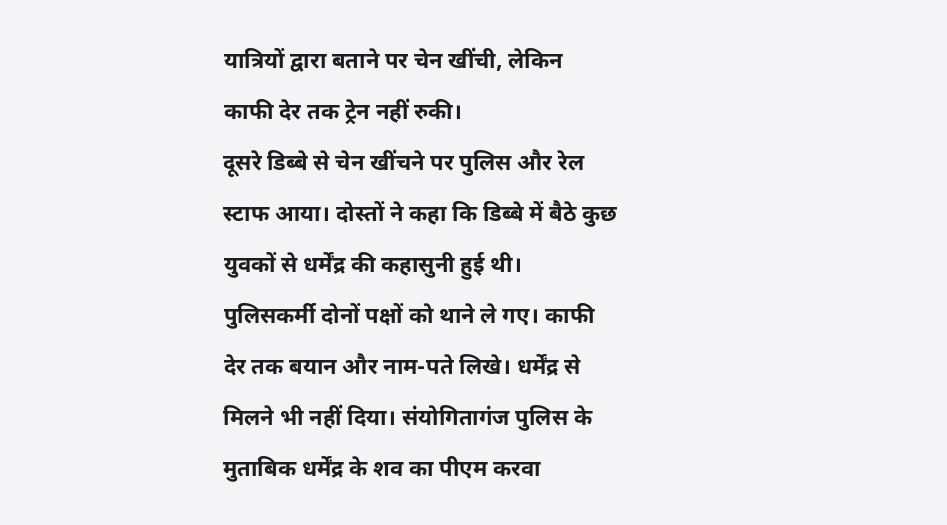यात्रियों द्वारा बताने पर चेन खींची, लेकिन काफी देर तक ट्रेन नहीं रुकी।
दूसरे डिब्बे से चेन खींचने पर पुलिस और रेल स्टाफ आया। दोस्तों ने कहा कि डिब्बे में बैठे कुछ युवकों से धर्मेंद्र की कहासुनी हुई थी। पुलिसकर्मी दोनों पक्षों को थाने ले गए। काफी देर तक बयान और नाम-पते लिखे। धर्मेंद्र से मिलने भी नहीं दिया। संयोगितागंज पुलिस के मुताबिक धर्मेंद्र के शव का पीएम करवा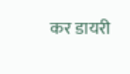कर डायरी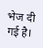भेज दी गई है।